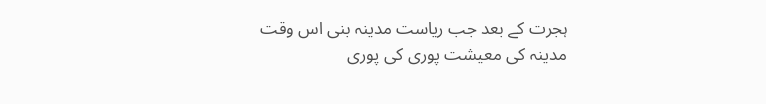ہجرت کے بعد جب ریاست مدینہ بنی اس وقت مدینہ کی معیشت پوری کی پوری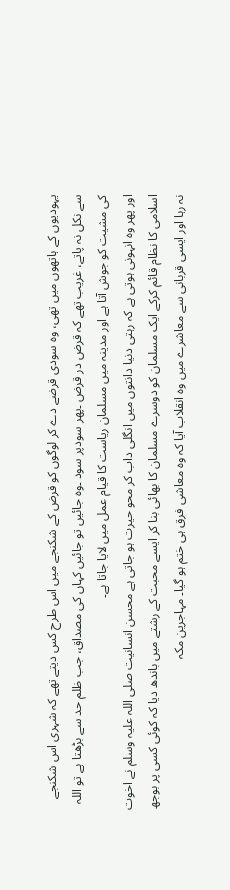یہودیوں کے ہاتھوں میں تھی، وہ سودی قرضے دے کر لوگوں کو قرض کے شکنجے میں اس طرح کس دیتے تھے کہ شہری اس شکنجے سے نکل نہ پاتے، غریب تھے کہ قرض در قرض ۔پھر سودپر سود ۔وہ جائیں تو جائیں کہاں کی مصداق، جب ظلم حد سے بڑھتا ہے تو اللہ کی مشیت کو جوش آتا ہے اور مدینہ میں مسلمان ریاست کا قیام عمل میں لایا جاتا ہے۔
اور پھر وہ انہونی ہوتی ہے کہ رہتی دنیا دانتوں میں انگلی داب کر محو حیرت ہو جاتی ہے محسن انسانیت صلی اللہ علیہ وسلم نے اخوت اسلامی کا نظام قائم کرکے ایک مسلمان کو دوسرے مسلمان کا بھائی بنا کر ایسے محبت کے رشتے میں باندھ دیا کہ کوئی کسی پر بوجھ نہ رہا اور ایسی قربانی سے معاشرے میں وہ انقلاب آیا کہ وہ معاشی فرق ہی ختم ہو گیا۔ مہاجرین مکہ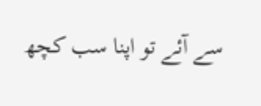سے آئے تو اپنا سب کچھ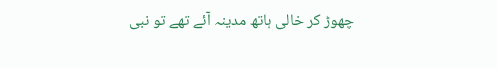چھوڑ کر خالی ہاتھ مدینہ آئے تھے تو نبی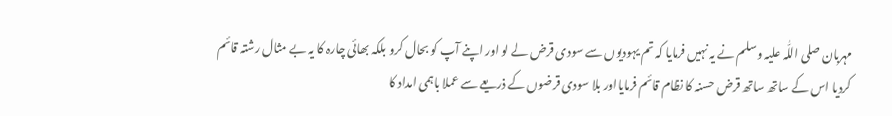مہربان صلی اللّٰہ علیہ وسلم نے یہ نہیں فرمایا کہ تم یہودیوں سے سودی قرض لے لو اور اپنے آپ کو بحال کرو بلکہ بھائی چارہ کا یہ بے مثال رشتہ قائم کردیا اس کے ساتھ ساتھ قرض حسنہ کا نظام قائم فرمایااور بلا سودی قرضوں کے ذریعے سے عملا باہمی امداد کا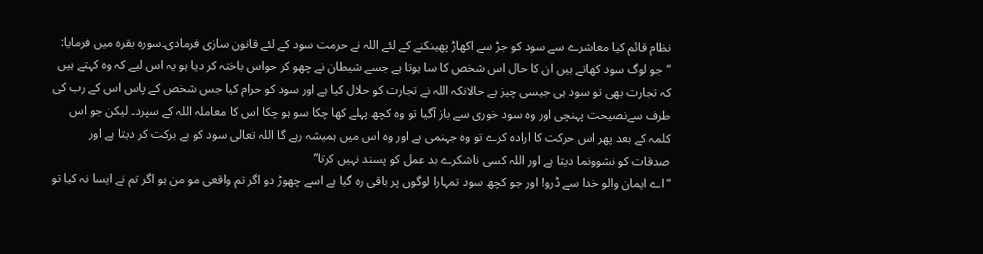نظام قائم کیا معاشرے سے سود کو جڑ سے اکھاڑ پھینکنے کے لئے اللہ نے حرمت سود کے لئے قانون سازی فرمادی۔سورہ بقرہ میں فرمایا:
“جو لوگ سود کھاتے ہیں ان کا حال اس شخص کا سا ہوتا ہے جسے شیطان نے چھو کر حواس باختہ کر دیا ہو یہ اس لیے کہ وہ کہتے ہیں کہ تجارت بھی تو سود ہی جیسی چیز ہے حالانکہ اللہ نے تجارت کو حلال کیا ہے اور سود کو حرام کیا جس شخص کے پاس اس کے رب کی طرف سےنصیحت پہنچی اور وہ سود خوری سے باز آگیا تو وہ کچھ پہلے کھا چکا سو ہو چکا اس کا معاملہ اللہ کے سپرد۔ لیکن جو اس کلمہ کے بعد پھر اس حرکت کا ارادہ کرے تو وہ جہنمی ہے اور وہ اس میں ہمیشہ رہے گا اللہ تعالی سود کو بے برکت کر دیتا ہے اور صدقات کو نشوونما دیتا ہے اور اللہ کسی ناشکرے بد عمل کو پسند نہیں کرتا”
“اے ایمان والو خدا سے ڈرو! اور جو کچھ سود تمہارا لوگوں پر باقی رہ گیا ہے اسے چھوڑ دو اگر تم واقعی مو من ہو اگر تم نے ایسا نہ کیا تو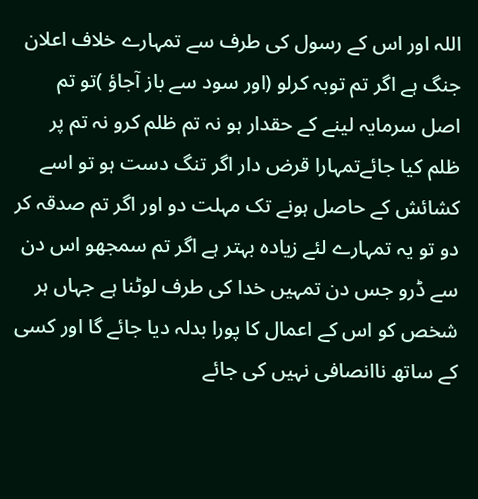اللہ اور اس کے رسول کی طرف سے تمہارے خلاف اعلان جنگ ہے اگر تم توبہ کرلو (اور سود سے باز آجاؤ )تو تم اصل سرمایہ لینے کے حقدار ہو نہ تم ظلم کرو نہ تم پر ظلم کیا جائےتمہارا قرض دار اگر تنگ دست ہو تو اسے کشائش کے حاصل ہونے تک مہلت دو اور اگر تم صدقہ کر دو تو یہ تمہارے لئے زیادہ بہتر ہے اگر تم سمجھو اس دن سے ڈرو جس دن تمہیں خدا کی طرف لوٹنا ہے جہاں ہر شخص کو اس کے اعمال کا پورا بدلہ دیا جائے گا اور کسی کے ساتھ ناانصافی نہیں کی جائے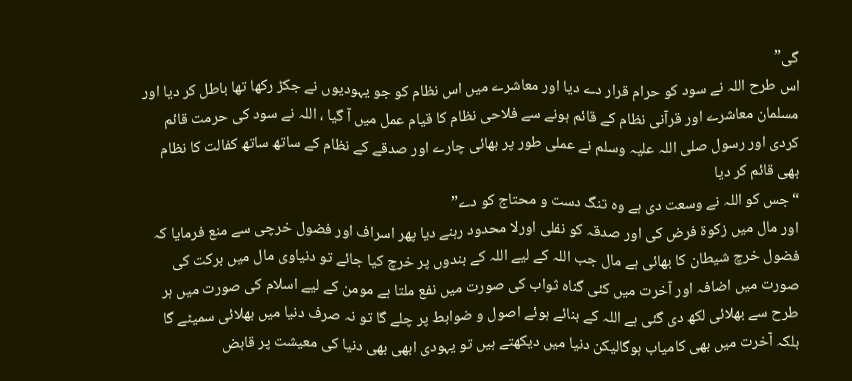گی”
اس طرح اللہ نے سود کو حرام قرار دے دیا اور معاشرے میں اس نظام کو جو یہودیوں نے جکڑ رکھا تھا باطل کر دیا اور مسلمان معاشرے اور قرآنی نظام کے قائم ہونے سے فلاحی نظام کا قیام عمل میں آ گیا ، اللہ نے سود کی حرمت قائم کردی اور رسول صلی اللہ علیہ وسلم نے عملی طور پر بھائی چارے اور صدقے کے نظام کے ساتھ ساتھ کفالت کا نظام بھی قائم کر دیا
“جس کو اللہ نے وسعت دی ہے وہ تنگ دست و محتاج کو دے”
اور مال میں زکوۃ فرض کی اور صدقہ کو نفلی اورلا محدود رہنے دیا پھر اسراف اور فضول خرچی سے منع فرمایا کہ فضول خرچ شیطان کا بھائی ہے مال جب اللہ کے لیے اللہ کے بندوں پر خرچ کیا جائے تو دنیاوی مال میں برکت کی صورت میں اضافہ اور آخرت میں کئی گناہ ثواب کی صورت میں نفع ملتا ہے مومن کے لیے اسلام کی صورت میں ہر طرح سے بھلائی لکھ دی گئی ہے اللہ کے بنائے ہوئے اصول و ضوابط پر چلے گا تو نہ صرف دنیا میں بھلائی سمیٹے گا بلکہ آخرت میں بھی کامیاب ہوگالیکن دنیا میں دیکھتے ہیں تو یہودی ابھی بھی دنیا کی معیشت پر قابض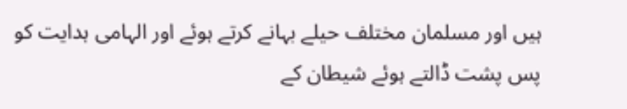ہیں اور مسلمان مختلف حیلے بہانے کرتے ہوئے اور الہامی ہدایت کو پس پشت ڈالتے ہوئے شیطان کے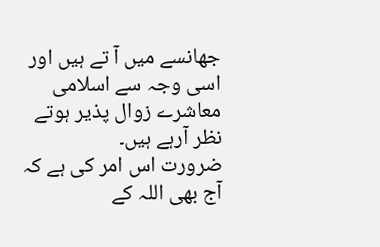جھانسے میں آ تے ہیں اور اسی وجہ سے اسلامی معاشرے زوال پذیر ہوتے نظر آرہے ہیں۔
ضرورت اس امر کی ہے کہ آج بھی اللہ کے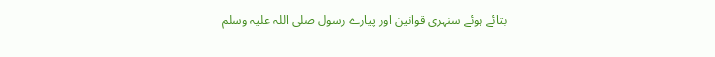بتائے ہوئے سنہری قوانین اور پیارے رسول صلی اللہ علیہ وسلم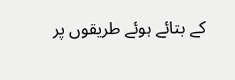کے بتائے ہوئے طریقوں پر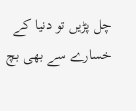چل پڑیں تو دنیا کے خسارے سے بھی بچ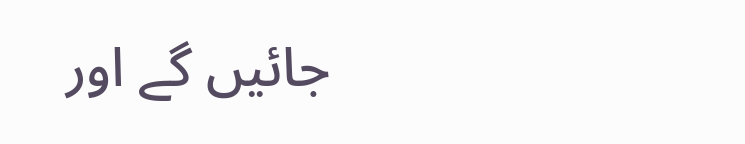جائیں گے اور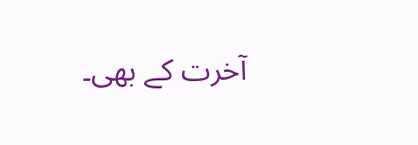آخرت کے بھی۔